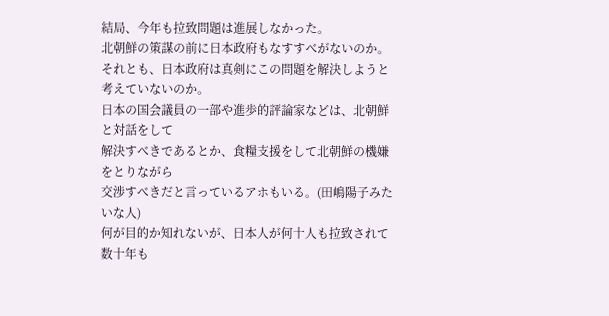結局、今年も拉致問題は進展しなかった。
北朝鮮の策謀の前に日本政府もなすすべがないのか。
それとも、日本政府は真剣にこの問題を解決しようと
考えていないのか。
日本の国会議員の一部や進歩的評論家などは、北朝鮮と対話をして
解決すべきであるとか、食糧支援をして北朝鮮の機嫌をとりながら
交渉すべきだと言っているアホもいる。(田嶋陽子みたいな人)
何が目的か知れないが、日本人が何十人も拉致されて数十年も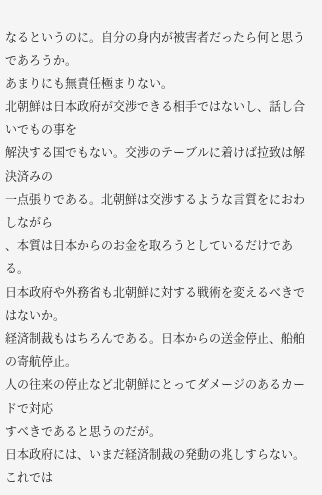なるというのに。自分の身内が被害者だったら何と思うであろうか。
あまりにも無責任極まりない。
北朝鮮は日本政府が交渉できる相手ではないし、話し合いでもの事を
解決する国でもない。交渉のテーブルに着けば拉致は解決済みの
一点張りである。北朝鮮は交渉するような言質をにおわしながら
、本質は日本からのお金を取ろうとしているだけである。
日本政府や外務省も北朝鮮に対する戦術を変えるべきではないか。
経済制裁もはちろんである。日本からの送金停止、船舶の寄航停止。
人の往来の停止など北朝鮮にとってダメージのあるカードで対応
すべきであると思うのだが。
日本政府には、いまだ経済制裁の発動の兆しすらない。これでは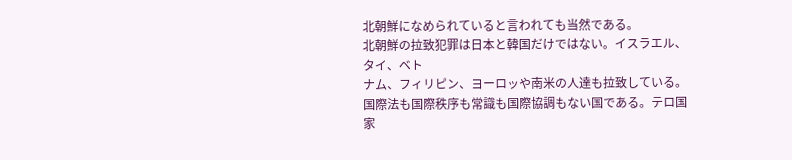北朝鮮になめられていると言われても当然である。
北朝鮮の拉致犯罪は日本と韓国だけではない。イスラエル、タイ、ベト
ナム、フィリピン、ヨーロッや南米の人達も拉致している。
国際法も国際秩序も常識も国際協調もない国である。テロ国家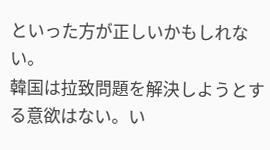といった方が正しいかもしれない。
韓国は拉致問題を解決しようとする意欲はない。い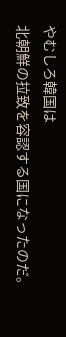やむしろ韓国は
北朝鮮の拉致を容認する国になったのだ。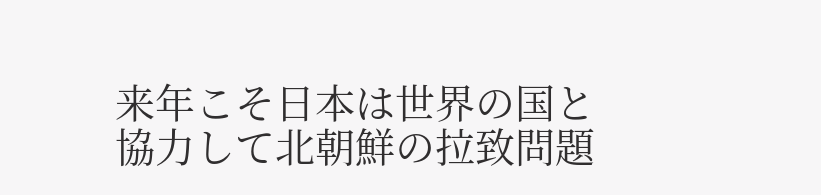来年こそ日本は世界の国と協力して北朝鮮の拉致問題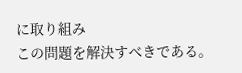に取り組み
この問題を解決すべきである。